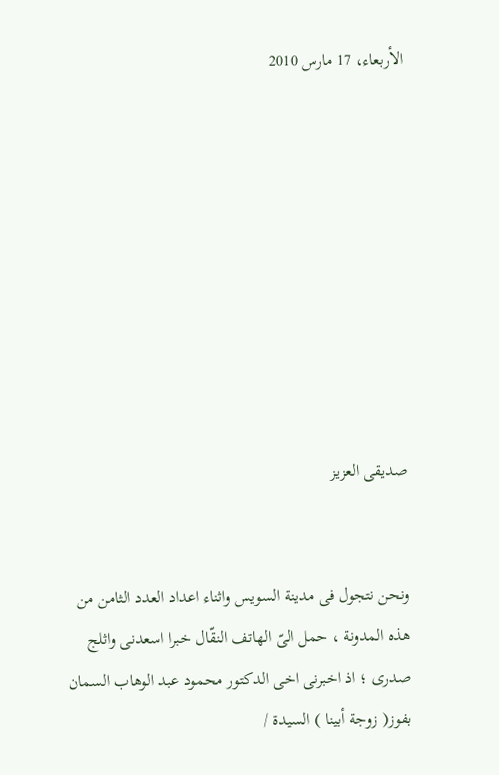الأربعاء، 17 مارس 2010









صديقى العزيز


ونحن نتجول فى مدينة السويس واثناء اعداد العدد الثامن من هذه المدونة ، حمل الىّ الهاتف النقّال خبرا اسعدنى واثلج صدرى ؛ اذ اخبرنى اخى الدكتور محمود عبد الوهاب السمان بفوز( زوجة أبينا ) السيدة /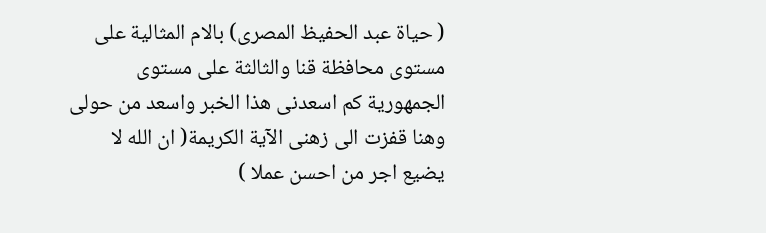( حياة عبد الحفيظ المصرى) بالام المثالية على مستوى محافظة قنا والثالثة على مستوى الجمهورية كم اسعدنى هذا الخبر واسعد من حولى وهنا قفزت الى زهنى الآية الكريمة( ان الله لا يضيع اجر من احسن عملا )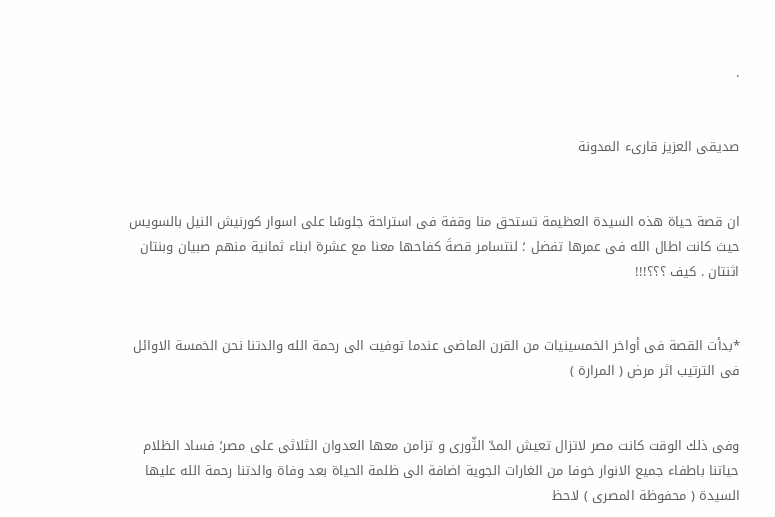.


صديقى العزيز قارىء المدونة


ان قصة حياة هذه السيدة العظيمة تستحق منا وقفة فى استراحة جلوسًا على اسوار كورنيش النيل بالسويس حيث كانت اطال الله فى عمرها تفضل ؛ لنتسامر قصةَ كفاحها معنا مع عشرة ابناء ثمانية منهم صبيان وبنتان اثنتان . كيف ؟؟؟!!!


*بدأت القصة فى أواخر الخمسينيات من القرن الماضى عندما توفيت الى رحمة الله والدتنا نحن الخمسة الاوائل فى الترتيب اثر مرض ( المرارة )


وفى ذلك الوقت كانت مصر لاتزال تعيش المدّ الثّورى و تزامن معها العدوان الثلاثى على مصر؛ فساد الظلام حياتنا باطفاء جميع الانوار خوفا من الغارات الجوية اضافة الى ظلمة الحياة بعد وفاة والدتنا رحمة الله عليها السيدة ( محفوظة المصرى ) لاحظ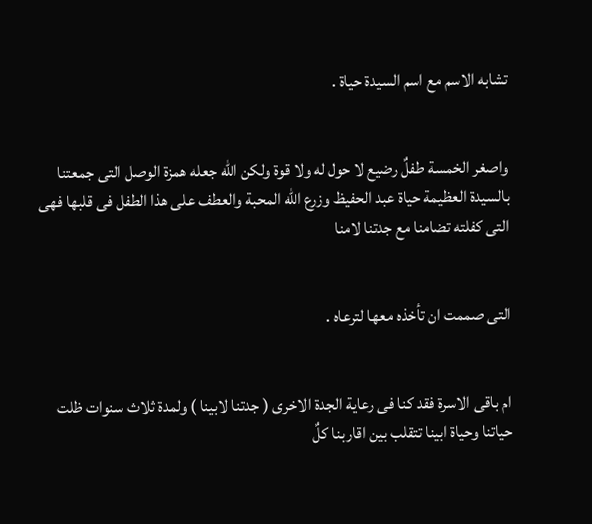تشابه الاسم مع اسم السيدة حياة .


واصغر الخمسة طفلٌ رضيع لا حول له ولا قوة ولكن الله جعله همزة الوصل التى جمعتنا بالسيدة العظيمة حياة عبد الحفيظ وزرع الله المحبة والعطف على هذا الطفل فى قلبها فهى التى كفلته تضامنا مع جدتنا لامنا


التى صممت ان تأخذه معها لترعاه .


ام باقى الاسرة فقد كنا فى رعاية الجدة الاخرى ( جدتنا لابينا ) ولمدة ثلاث سنوات ظلت حياتنا وحياة ابينا تتقلب بين اقاربنا كلٌ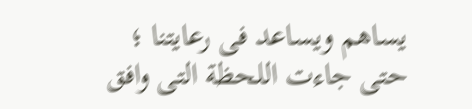يساهم ويساعد فى رعايتنا ؛ حتى جاءت اللحظة التى وافق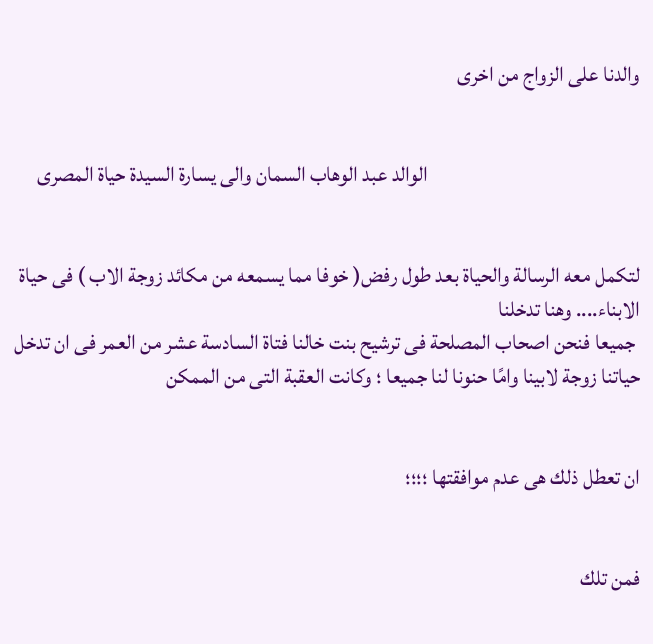والدنا على الزواج من اخرى


                                                  الوالد عبد الوهاب السمان والى يسارة السيدة حياة المصرى


لتكمل معه الرسالة والحياة بعد طول رفض( خوفا مما يسمعه من مكائد زوجة الاب ) فى حياة الابناء.... وهنا تدخلنا
 جميعا فنحن اصحاب المصلحة فى ترشيح بنت خالنا فتاة السادسة عشر من العمر فى ان تدخل حياتنا زوجة لابينا وامًا حنونا لنا جميعا ؛ وكانت العقبة التى من الممكن


ان تعطل ذلك هى عدم موافقتها ؛؛؛؛


فمن تلك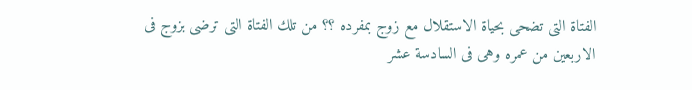الفتاة التى تضحى بحياة الاستقلال مع زوج بمفرده ؟؟ من تلك الفتاة التى ترضى بزوج فى الاربعين من عمره وهى فى السادسة عشر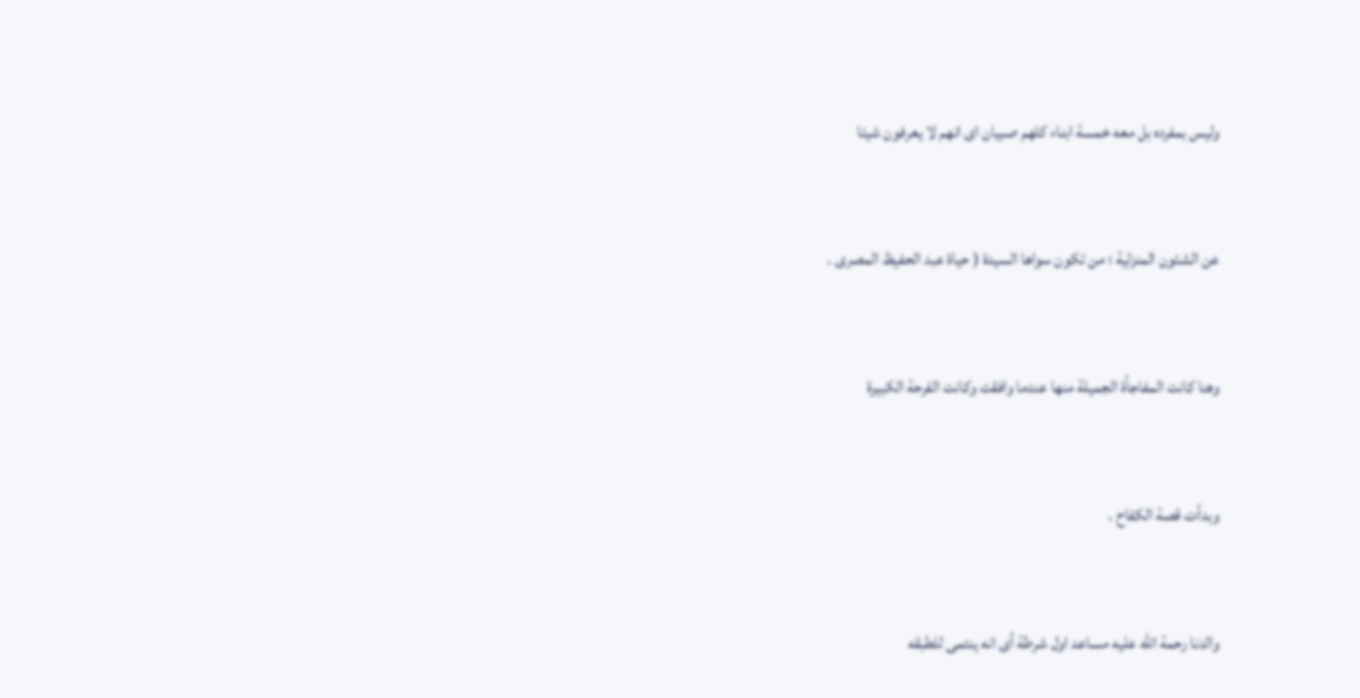وليس بمفرده بل معه خمسة ابناء كلهم صبيان اى انهم لا يعرفون شيئا


عن الشئون المنزلية ؛ من تكون سواها السيدة ( حياة عبد الحفيظ المصرى .


وهنا كانت المفاجأة الجميلة منها عندما وافقت وكانت الفرحة الكبيرة


وبدأت قصة الكفاح .


والدنا رحمة الله عليه مساعد اول شرطة أى انه ينتمى للطبقه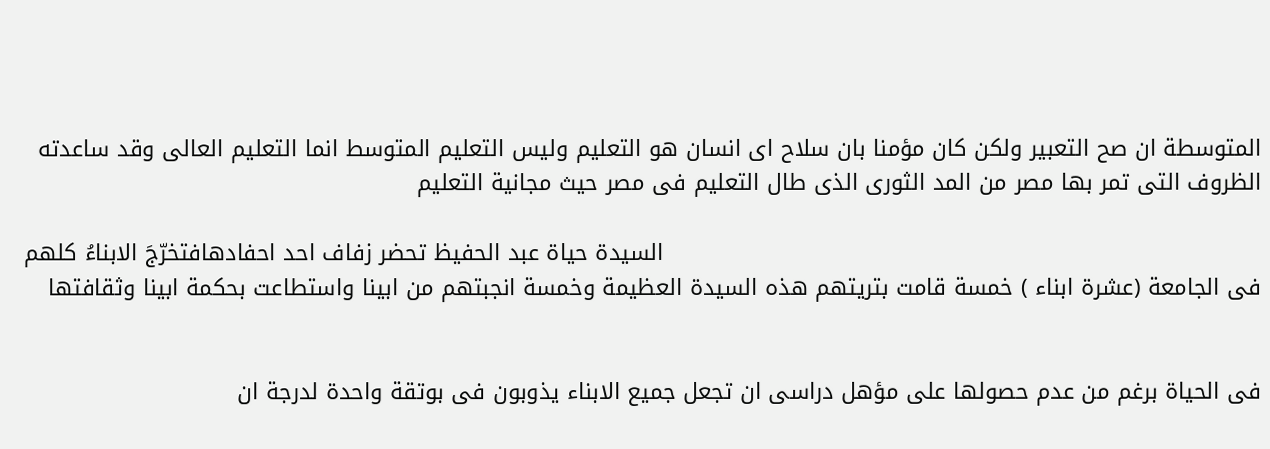المتوسطة ان صح التعبير ولكن كان مؤمنا بان سلاح اى انسان هو التعليم وليس التعليم المتوسط انما التعليم العالى وقد ساعدته الظروف التى تمر بها مصر من المد الثورى الذى طال التعليم فى مصر حيث مجانية التعليم

                                                                                السيدة حياة عبد الحفيظ تحضر زفاف احد احفادهافتخرّجَ الابناءُ كلهم فى الجامعة (عشرة ابناء ) خمسة قامت بتريتهم هذه السيدة العظيمة وخمسة انجبتهم من ابينا واستطاعت بحكمة ابينا وثقافتها


فى الحياة برغم من عدم حصولها على مؤهل دراسى ان تجعل جميع الابناء يذوبون فى بوتقة واحدة لدرجة ان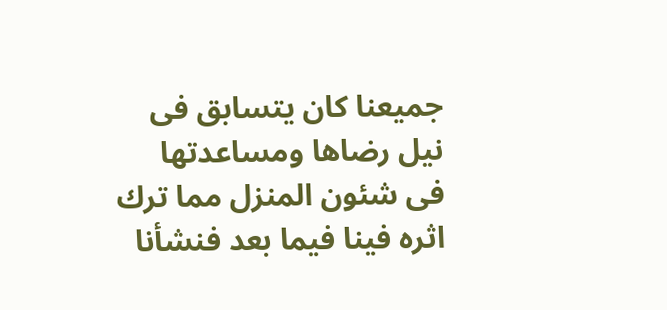جميعنا كان يتسابق فى نيل رضاها ومساعدتها فى شئون المنزل مما ترك اثره فينا فيما بعد فنشأنا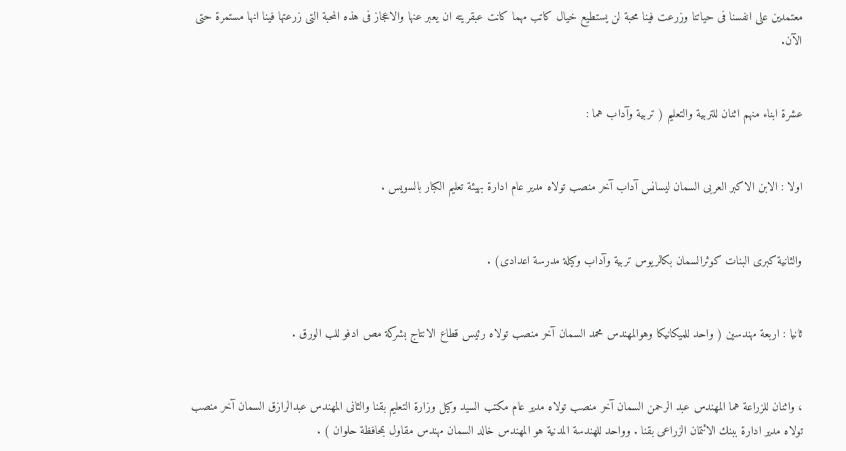معتمدين على انفسنا فى حياتنا وزرعت فينا محبة لن يستطيع خيال كاتب مهما كانت عبقريته ان يعبر عنها والاعجاز فى هذه المحبة التى زرعتها فينا انها مستمرة حتى الآن.


عشرة ابناء منهم اثنان للتربية والتعليم ( تربية وآداب هما :


اولا : الابن الاكبر العربى السمان ليسانس آداب آخر منصب تولاه مدير عام ادارة بهيئة تعليم الكبار بالسويس .


والثانية كبرى البنات كوثرالسمان بكالريوس تربية وآداب وكيلة مدرسة اعدادى) .


ثانيا : اربعة مهندسين ( واحد للميكانيكا وهوالمهندس محمد السمان آخر منصب تولاه رئيس قطاع الانتاج بشركة مص ادفو للب الورق .


، واثنان للزراعة هما المهندس عبد الرحمن السمان آخر منصب تولاه مدير عام مكتب السيد وكيل وزارة التعليم بقنا والثانى المهندس عبدالرازق السمان آخر منصب تولاه مدير ادارة ببنك الائتمان الزراعى بقنا . وواحد للهندسة المدنية هو المهندس خالد السمان مهندس مقاول بمحافظة حلوان ) .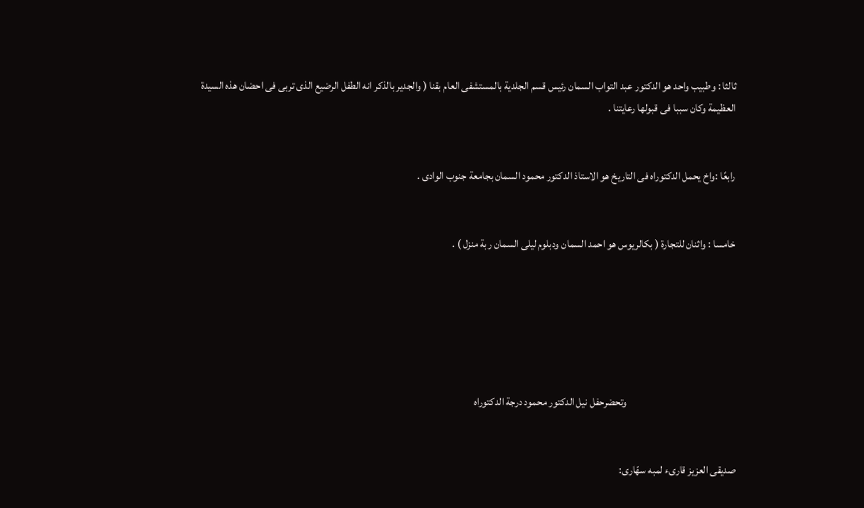ثالثا : وطبيب واحد هو الدكتور عبد التواب السمان رئيس قسم الجلدية بالمستشفى العام بقنا ( والجدير بالذكر انه الطفل الرضيع الذى تربى فى احضان هذه السيدة العظيمة وكان سببا فى قبولها رعايتنا .


رابعًا :واخ يحمل الدكتوراه فى التاريخ هو الاستاذ الدكتور محمود السمان بجامعة جنوب الوادى .


خامسا : واثنان للتجارة ( بكالريوس هو احمد السمان ودبلوم ليلى السمان ربة منزل ) .






                                                   وتحضرحفل نيل الدكتور محمود درجة الدكتوراه


صديقى العزيز قارىء لمبه سهّارى: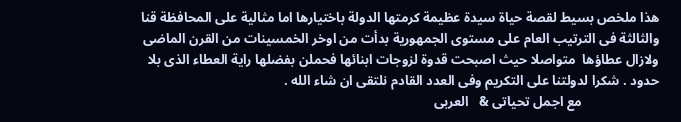هذا ملخص بسيط لقصة حياة سيدة عظيمة كرمتها الدولة باختيارها اما مثالية على المحافظة قنا والثالثة فى الترتيب العام على مستوى الجمهورية بدأت من اوخر الخمسينات من القرن الماضى ولازال عطاؤها  متواصلا حيث اصبحت قدوة لزوجات ابنائها فحملن بفضلها راية العطاء الذى بلا حدود . شكرا لدولتنا على التكريم وفى العدد القادم نلتقى ان شاء الله .
                       مع اجمل تحياتى &   العربى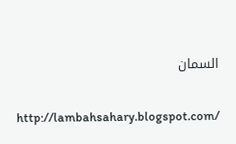السمان

  http://lambahsahary.blogspot.com/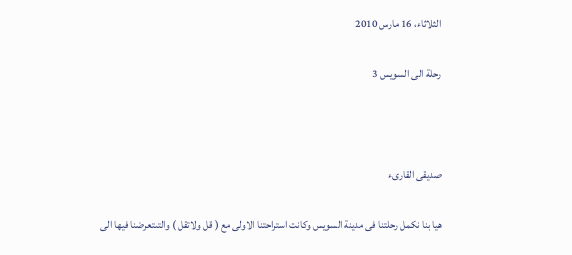الثلاثاء، 16 مارس 2010

رحلة الى السويس 3



صديقى القارىء

هيا بنا نكمل رحلتنا فى مدينة السويس وكانت استراحتنا الاولى مع ( قل ولاتقل ) والتىتعرضنا فيها الى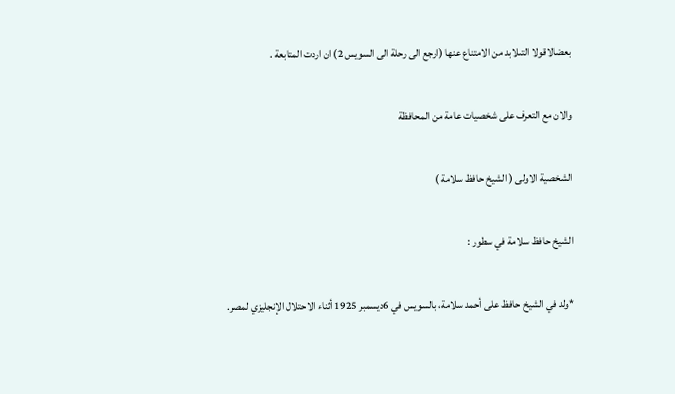بعضالاقولا التىلابد من الامتناع عنها (ارجع الى رحلة الى السويس 2) ان اردت المتابعة .

والان مع التعرف على شخصيات عامة من المحافظة

الشخصية الاولى ( الشيخ حافظ سلامة )

الشيخ حافظ سلامة في سطور :

*ولد في الشيخ حافظ على أحمد سلامة، بالسويس في 6ديسمبر 1925 أثناء الاحتلال الإنجليزي لمصر.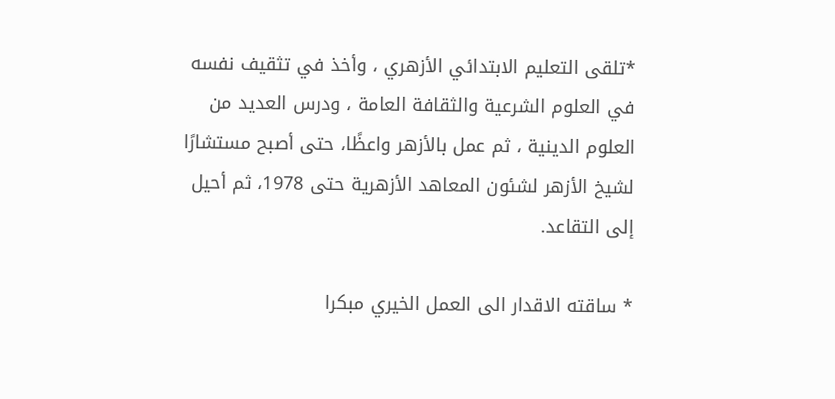*تلقى التعليم الابتدائي الأزهري ، وأخذ في تثقيف نفسه في العلوم الشرعية والثقافة العامة ، ودرس العديد من العلوم الدينية ، ثم عمل بالأزهر واعظًا، حتى أصبح مستشارًا لشيخ الأزهر لشئون المعاهد الأزهرية حتى 1978، ثم أحيل إلى التقاعد.

* ساقته الاقدار الى العمل الخيري مبكرا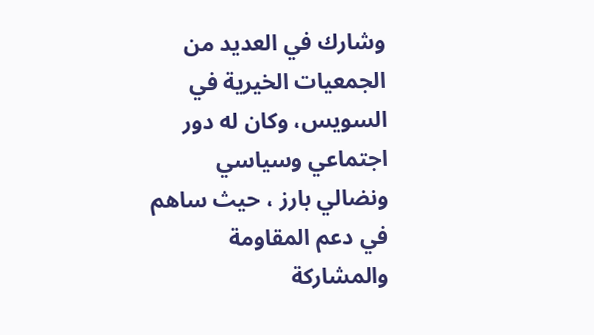وشارك في العديد من الجمعيات الخيرية في السويس، وكان له دور اجتماعي وسياسي ونضالي بارز ، حيث ساهم في دعم المقاومة والمشاركة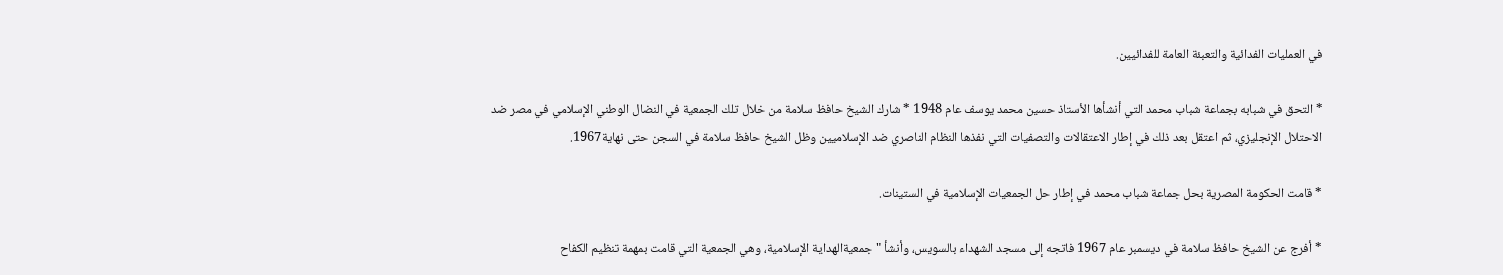في العمليات الفدائية والتعبئة العامة للفدائيين.

* التحق في شبابه بجماعة شباب محمد التي أنشأها الأستاذ حسين محمد يوسف عام 1948 * شارك الشيخ حافظ سلامة من خلال تلك الجمعية في النضال الوطني الإسلامي في مصر ضد الاحتلال الإنجليزي، ثم اعتقل بعد ذلك في إطار الاعتقالات والتصفيات التي نفذها النظام الناصري ضد الإسلاميين وظل الشيخ حافظ سلامة في السجن حتى نهاية1967.

* قامت الحكومة المصرية بحل جماعة شباب محمد في إطار حل الجمعيات الإسلامية في الستينات.

* أفرج عن الشيخ حافظ سلامة في ديسمبر عام 1967 فاتجه إلى مسجد الشهداء بالسويس، وأنشأ "جمعيةالهداية الإسلامية، وهي الجمعية التي قامت بمهمة تنظيم الكفاح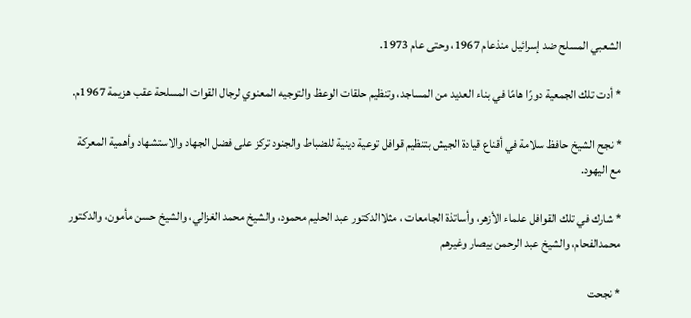الشعبي المسلح ضد إسرائيل منذعام 1967، وحتى عام 1973.

* أدت تلك الجمعية دورًا هامًا في بناء العديد من المساجد، وتنظيم حلقات الوعظ والتوجيه المعنوي لرجال القوات المسلحة عقب هزيمة 1967م.

* نجح الشيخ حافظ سلامة في أقناع قيادة الجيش بتنظيم قوافل توعية دينية للضباط والجنود تركز على فضل الجهاد والاستشهاد وأهمية المعركة مع اليهود.

* شارك في تلك القوافل علماء الأزهر، وأساتذة الجامعات ، مثلاالدكتور عبد الحليم محمود، والشيخ محمد الغزالي، والشيخ حسن مأمون، والدكتور محمدالفحام، والشيخ عبد الرحمن بيصار وغيرهم

* نجحت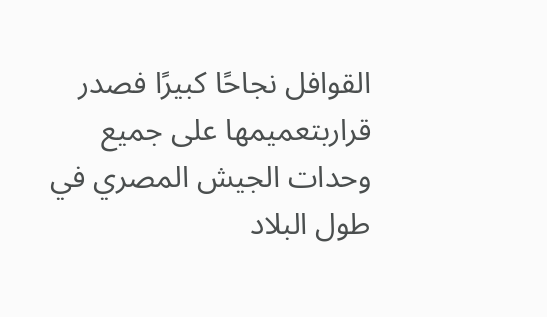القوافل نجاحًا كبيرًا فصدر قراربتعميمها على جميع وحدات الجيش المصري في طول البلاد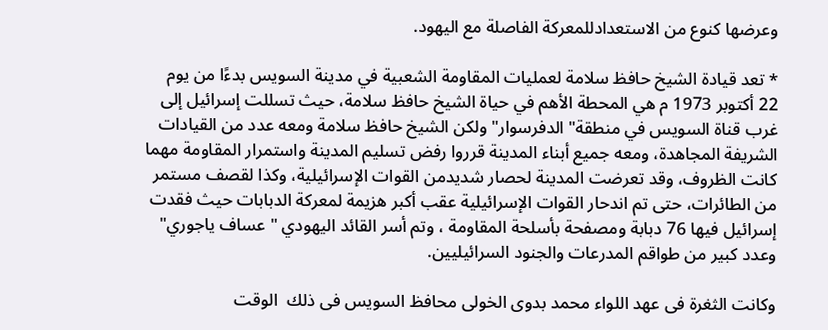وعرضها كنوع من الاستعدادللمعركة الفاصلة مع اليهود.

* تعد قيادة الشيخ حافظ سلامة لعمليات المقاومة الشعبية في مدينة السويس بدءًا من يوم 22 أكتوبر 1973 م هي المحطة الأهم في حياة الشيخ حافظ سلامة، حيث تسللت إسرائيل إلى غرب قناة السويس في منطقة" الدفرسوار" ولكن الشيخ حافظ سلامة ومعه عدد من القيادات الشريفة المجاهدة، ومعه جميع أبناء المدينة قرروا رفض تسليم المدينة واستمرار المقاومة مهما كانت الظروف، وقد تعرضت المدينة لحصار شديدمن القوات الإسرائيلية، وكذا لقصف مستمر من الطائرات، حتى تم اندحار القوات الإسرائيلية عقب أكبر هزيمة لمعركة الدبابات حيث فقدت إسرائيل فيها 76 دبابة ومصفحة بأسلحة المقاومة ، وتم أسر القائد اليهودي " عساف ياجوري" وعدد كبير من طواقم المدرعات والجنود السرائيليين.

وكانت الثغرة فى عهد اللواء محمد بدوى الخولى محافظ السويس فى ذلك  الوقت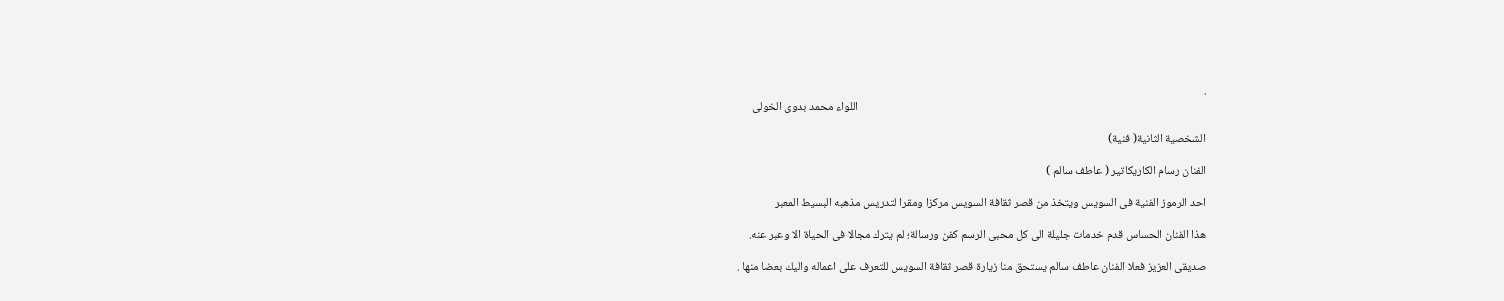.
                                                                                                                                   اللواء محمد بدوى الخولى

الشخصية الثانية( فنية)

الفنان رسام الكاريكاتير ( عاطف سالم )

احد الرموز الفنية فى السويس ويتخذ من قصر ثقافة السويس مركزا ومقرا لتدريس مذهبه البسيط المعبر

هذا الفنان الحساس قدم خدمات جليلة الى كل محبى الرسم كفن ورسالة؛ لم يترك مجالا فى الحياة الا وعبر عنه.

صديقى العزيز فعلا الفنان عاطف سالم يستحق منا زيارة قصر ثقافة السويس للتعرف على اعماله واليك بعضا منها .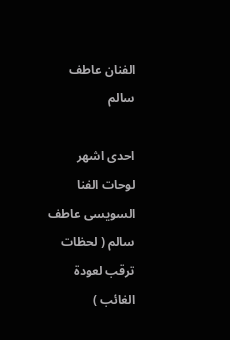الفنان عاطف سالم

احدى اشهر لوحات الفنا السويسى عاطف سالم ( لحظات ترقب لعودة الغائب )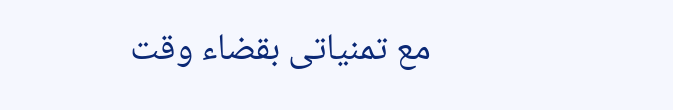مع تمنياتى بقضاء وقت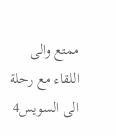ممتع والى اللقاء مع رحلة الى السويس4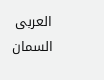العربى السمان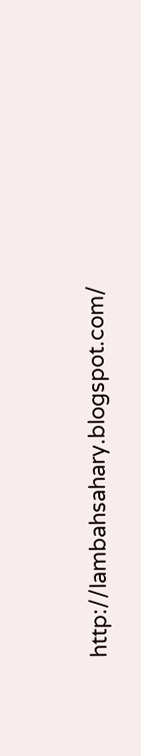http://lambahsahary.blogspot.com/